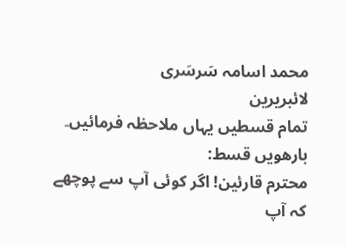محمد اسامہ سَرسَری
لائبریرین
تمام قسطیں یہاں ملاحظہ فرمائیں۔
بارھویں قسط:
محترم قارئین! اگر کوئی آپ سے پوچھے کہ آپ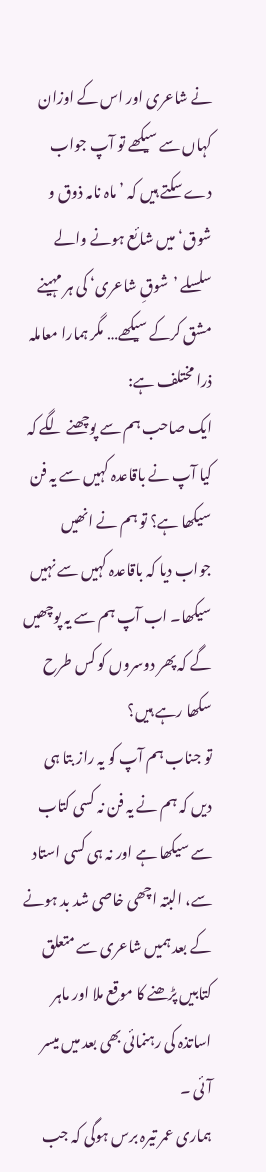نے شاعری اور اس کے اوزان کہاں سے سیکھے تو آپ جواب دے سکتے ہیں کہ ’ماہ نامہ ذوق و شوق‘ میں شائع ہونے والے سلسلے ’شوقِ شاعری‘ کی ہر مہینے مشق کرکے سیکھے… مگر ہمارا معاملہ ذرا مختلف ہے:
ایک صاحب ہم سے پوچھنے لگے کہ کیا آپ نے باقاعدہ کہیں سے یہ فن سیکھا ہے؟ تو ہم نے انھیں جواب دیا کہ باقاعدہ کہیں سے نہیں سیکھا۔ اب آپ ہم سے یہ پوچھیں گے کہ پھر دوسروں کو کس طرح سکھا رہے ہیں؟
تو جناب ہم آپ کو یہ راز بتا ہی دیں کہ ہم نے یہ فن نہ کسی کتاب سے سیکھا ہے اور نہ ہی کسی استاد سے، البتہ اچھی خاصی شد بد ہونے کے بعد ہمیں شاعری سے متعلق کتابیں پڑھنے کا موقع ملا اور ماہر اساتذہ کی رہنمائی بھی بعد میں میسر آئی ۔
ہماری عمر تیرہ برس ہوگی کہ جب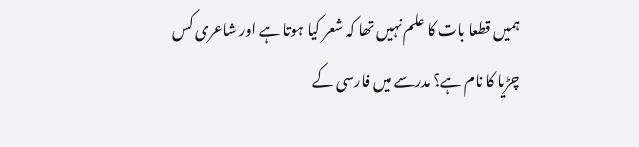ہمیں قطعا بات کا علم نہیں تھا کہ شعر کیا ہوتا ہے اور شاعری کس چڑیا کا نام ہے؟ مدرسے میں فارسی کے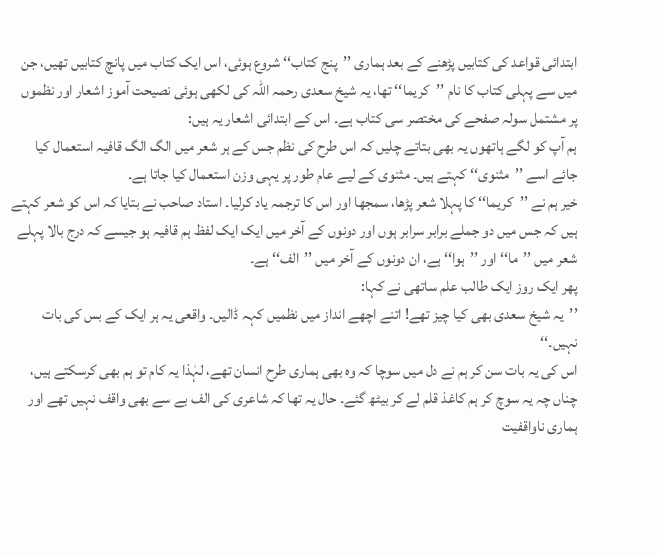ابتدائی قواعد کی کتابیں پڑھنے کے بعد ہماری ’’پنج کتاب‘‘ شروع ہوئی، اس ایک کتاب میں پانچ کتابیں تھیں، جن میں سے پہلی کتاب کا نام ’’کریما‘‘ تھا، یہ شیخ سعدی رحمہ اللہ کی لکھی ہوئی نصیحت آموز اشعار اور نظموں پر مشتمل سولہ صفحے کی مختصر سی کتاب ہے۔ اس کے ابتدائی اشعار یہ ہیں:
ہم آپ کو لگے ہاتھوں یہ بھی بتاتے چلیں کہ اس طرح کی نظم جس کے ہر شعر میں الگ الگ قافیہ استعمال کیا جائے اسے ’’مثنوی‘‘ کہتے ہیں۔ مثنوی کے لیے عام طور پر یہی وزن استعمال کیا جاتا ہے۔
خیر ہم نے ’’کریما‘‘ کا پہلا شعر پڑھا، سمجھا اور اس کا ترجمہ یاد کرلیا۔ استاد صاحب نے بتایا کہ اس کو شعر کہتے ہیں کہ جس میں دو جملے برابر سرابر ہوں اور دونوں کے آخر میں ایک ایک لفظ ہم قافیہ ہو جیسے کہ درج بالا پہلے شعر میں ’’ما‘‘ اور ’’ہوا‘‘ ہے، ان دونوں کے آخر میں ’’الف‘‘ ہے۔
پھر ایک روز ایک طالب علم ساتھی نے کہا:
’’یہ شیخ سعدی بھی کیا چیز تھے! اتنے اچھے انداز میں نظمیں کہہ ڈالیں۔ واقعی یہ ہر ایک کے بس کی بات نہیں۔‘‘
اس کی یہ بات سن کر ہم نے دل میں سوچا کہ وہ بھی ہماری طرح انسان تھے، لہٰذا یہ کام تو ہم بھی کرسکتے ہیں، چناں چہ یہ سوچ کر ہم کاغذ قلم لے کر بیٹھ گئے۔ حال یہ تھا کہ شاعری کی الف بے سے بھی واقف نہیں تھے اور ہماری ناواقفیت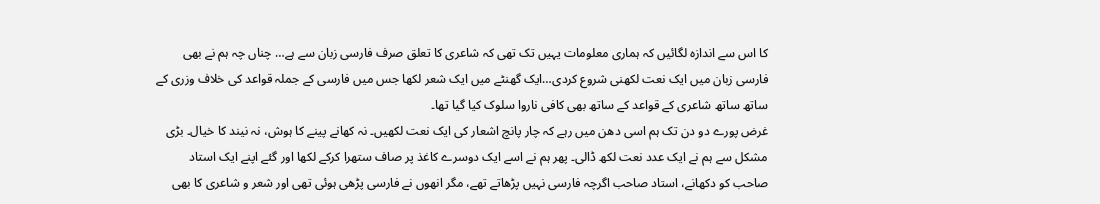کا اس سے اندازہ لگائیں کہ ہماری معلومات یہیں تک تھی کہ شاعری کا تعلق صرف فارسی زبان سے ہے… چناں چہ ہم نے بھی فارسی زبان میں ایک نعت لکھنی شروع کردی…ایک گھنٹے میں ایک شعر لکھا جس میں فارسی کے جملہ قواعد کی خلاف وزری کے ساتھ ساتھ شاعری کے قواعد کے ساتھ بھی کافی ناروا سلوک کیا گیا تھا۔
غرض پورے دو دن تک ہم اسی دھن میں رہے کہ چار پانچ اشعار کی ایک نعت لکھیں۔ نہ کھانے پینے کا ہوش، نہ نیند کا خیال۔ بڑی مشکل سے ہم نے ایک عدد نعت لکھ ڈالی۔ پھر ہم نے اسے ایک دوسرے کاغذ پر صاف ستھرا کرکے لکھا اور گئے اپنے ایک استاد صاحب کو دکھانے، استاد صاحب اگرچہ فارسی نہیں پڑھاتے تھے، مگر انھوں نے فارسی پڑھی ہوئی تھی اور شعر و شاعری کا بھی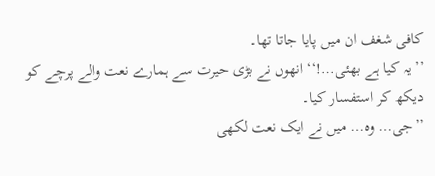کافی شغف ان میں پایا جاتا تھا۔
’’یہ کیا ہے بھئی…!‘‘ انھوں نے بڑی حیرت سے ہمارے نعت والے پرچے کو دیکھ کر استفسار کیا۔
’’جی… وہ… میں نے ایک نعت لکھی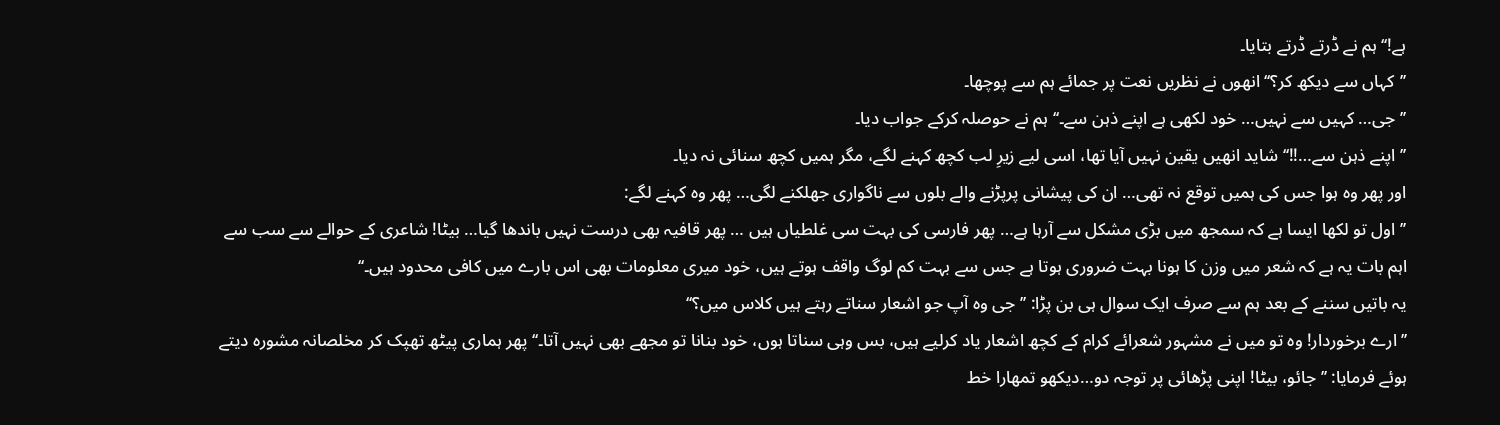ہے!‘‘ ہم نے ڈرتے ڈرتے بتایا۔
’’کہاں سے دیکھ کر؟‘‘ انھوں نے نظریں نعت پر جمائے ہم سے پوچھا۔
’’جی… کہیں سے نہیں… خود لکھی ہے اپنے ذہن سے۔‘‘ ہم نے حوصلہ کرکے جواب دیا۔
’’اپنے ذہن سے…!!‘‘ شاید انھیں یقین نہیں آیا تھا، اسی لیے زیرِ لب کچھ کہنے لگے، مگر ہمیں کچھ سنائی نہ دیا۔
اور پھر وہ ہوا جس کی ہمیں توقع نہ تھی… ان کی پیشانی پرپڑنے والے بلوں سے ناگواری جھلکنے لگی… پھر وہ کہنے لگے:
’’اول تو لکھا ایسا ہے کہ سمجھ میں بڑی مشکل سے آرہا ہے… پھر فارسی کی بہت سی غلطیاں ہیں … پھر قافیہ بھی درست نہیں باندھا گیا… بیٹا! شاعری کے حوالے سے سب سے اہم بات یہ ہے کہ شعر میں وزن کا ہونا بہت ضروری ہوتا ہے جس سے بہت کم لوگ واقف ہوتے ہیں، خود میری معلومات بھی اس بارے میں کافی محدود ہیں۔‘‘
یہ باتیں سننے کے بعد ہم سے صرف ایک سوال ہی بن پڑا: ’’جی وہ آپ جو اشعار سناتے رہتے ہیں کلاس میں؟‘‘
’’ارے برخوردار! وہ تو میں نے مشہور شعرائے کرام کے کچھ اشعار یاد کرلیے ہیں، بس وہی سناتا ہوں، خود بنانا تو مجھے بھی نہیں آتا۔‘‘ پھر ہماری پیٹھ تھپک کر مخلصانہ مشورہ دیتے ہوئے فرمایا: ’’جائو، بیٹا! اپنی پڑھائی پر توجہ دو…دیکھو تمھارا خط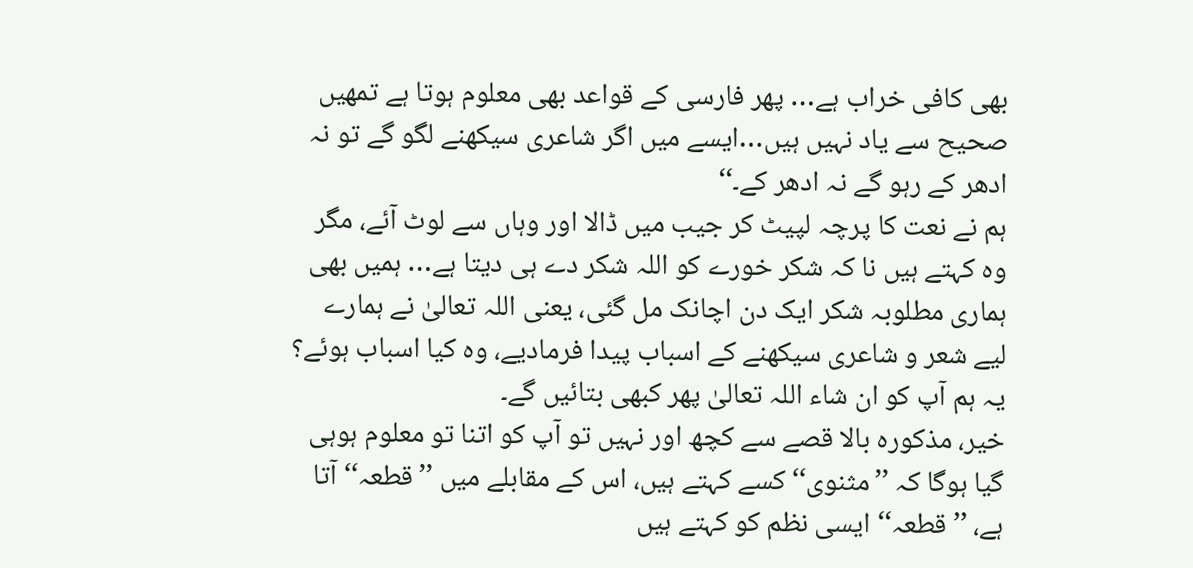بھی کافی خراب ہے… پھر فارسی کے قواعد بھی معلوم ہوتا ہے تمھیں صحیح سے یاد نہیں ہیں…ایسے میں اگر شاعری سیکھنے لگو گے تو نہ ادھر کے رہو گے نہ ادھر کے۔‘‘
ہم نے نعت کا پرچہ لپیٹ کر جیب میں ڈالا اور وہاں سے لوٹ آئے، مگر وہ کہتے ہیں نا کہ شکر خورے کو اللہ شکر دے ہی دیتا ہے… ہمیں بھی ہماری مطلوبہ شکر ایک دن اچانک مل گئی، یعنی اللہ تعالیٰ نے ہمارے لیے شعر و شاعری سیکھنے کے اسباب پیدا فرمادیے، وہ کیا اسباب ہوئے؟ یہ ہم آپ کو ان شاء اللہ تعالیٰ پھر کبھی بتائیں گے۔
خیر، مذکورہ بالا قصے سے کچھ اور نہیں تو آپ کو اتنا تو معلوم ہوہی گیا ہوگا کہ ’’مثنوی‘‘ کسے کہتے ہیں، اس کے مقابلے میں ’’قطعہ‘‘ آتا ہے، ’’قطعہ‘‘ ایسی نظم کو کہتے ہیں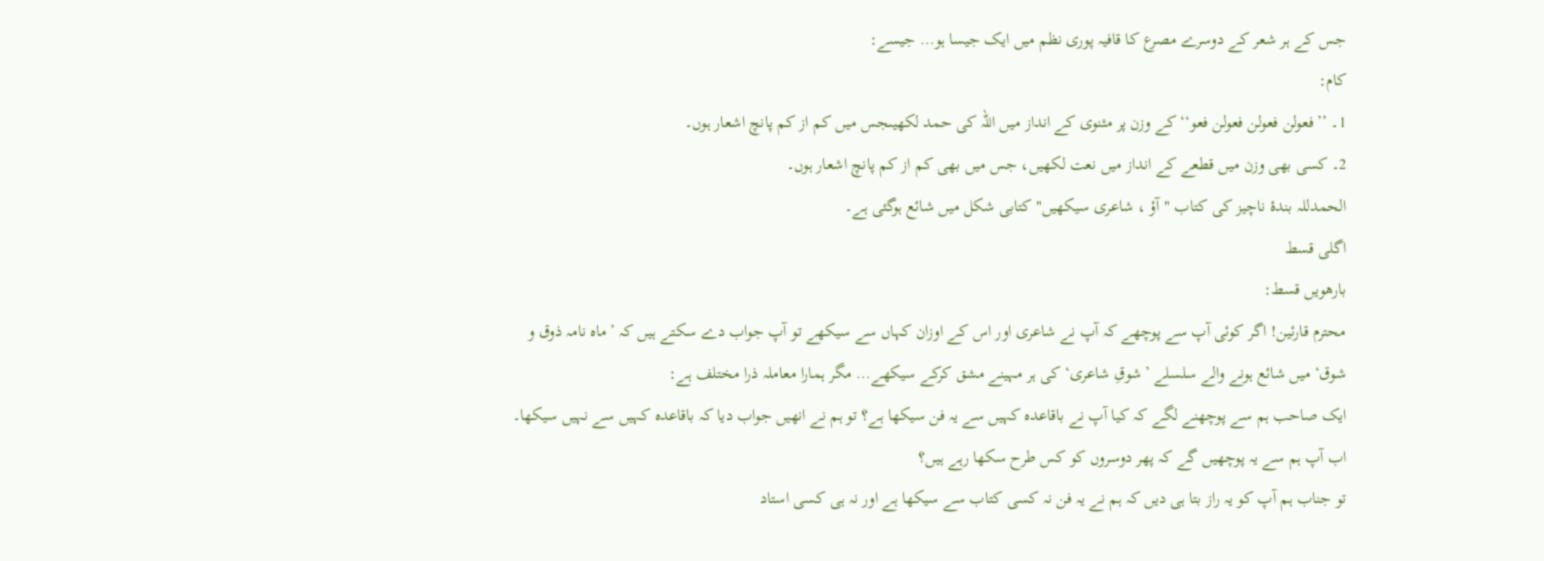جس کے ہر شعر کے دوسرے مصرع کا قافیہ پوری نظم میں ایک جیسا ہو… جیسے:
کام:
1۔ ’’فعولن فعولن فعولن فعو‘‘ کے وزن پر مثنوی کے انداز میں اللہ کی حمد لکھیںجس میں کم از کم پانچ اشعار ہوں۔
2۔ کسی بھی وزن میں قطعے کے انداز میں نعت لکھیں، جس میں بھی کم از کم پانچ اشعار ہوں۔
الحمدللہ بندۂ ناچیز کی کتاب "آؤ ، شاعری سیکھیں" کتابی شکل میں شائع ہوگئی ہے۔
اگلی قسط
بارھویں قسط:
محترم قارئین! اگر کوئی آپ سے پوچھے کہ آپ نے شاعری اور اس کے اوزان کہاں سے سیکھے تو آپ جواب دے سکتے ہیں کہ ’ماہ نامہ ذوق و شوق‘ میں شائع ہونے والے سلسلے ’شوقِ شاعری‘ کی ہر مہینے مشق کرکے سیکھے… مگر ہمارا معاملہ ذرا مختلف ہے:
ایک صاحب ہم سے پوچھنے لگے کہ کیا آپ نے باقاعدہ کہیں سے یہ فن سیکھا ہے؟ تو ہم نے انھیں جواب دیا کہ باقاعدہ کہیں سے نہیں سیکھا۔ اب آپ ہم سے یہ پوچھیں گے کہ پھر دوسروں کو کس طرح سکھا رہے ہیں؟
تو جناب ہم آپ کو یہ راز بتا ہی دیں کہ ہم نے یہ فن نہ کسی کتاب سے سیکھا ہے اور نہ ہی کسی استاد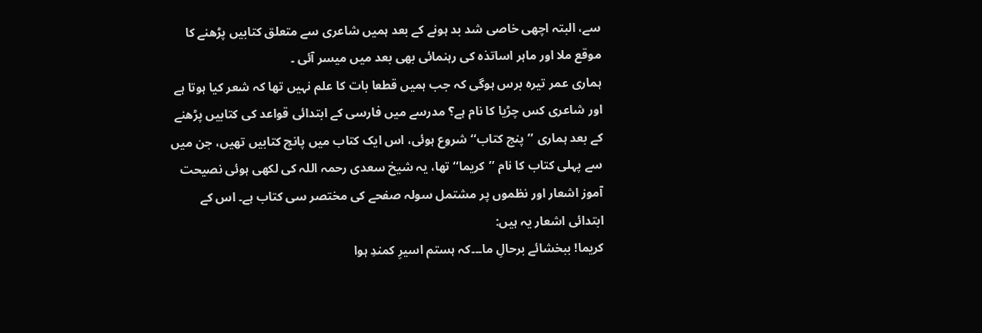سے، البتہ اچھی خاصی شد بد ہونے کے بعد ہمیں شاعری سے متعلق کتابیں پڑھنے کا موقع ملا اور ماہر اساتذہ کی رہنمائی بھی بعد میں میسر آئی ۔
ہماری عمر تیرہ برس ہوگی کہ جب ہمیں قطعا بات کا علم نہیں تھا کہ شعر کیا ہوتا ہے اور شاعری کس چڑیا کا نام ہے؟ مدرسے میں فارسی کے ابتدائی قواعد کی کتابیں پڑھنے کے بعد ہماری ’’پنج کتاب‘‘ شروع ہوئی، اس ایک کتاب میں پانچ کتابیں تھیں، جن میں سے پہلی کتاب کا نام ’’کریما‘‘ تھا، یہ شیخ سعدی رحمہ اللہ کی لکھی ہوئی نصیحت آموز اشعار اور نظموں پر مشتمل سولہ صفحے کی مختصر سی کتاب ہے۔ اس کے ابتدائی اشعار یہ ہیں:
کریما! ببخشائے برحالِ ما۔۔۔کہ ہستم اسیرِ کمندِ ہوا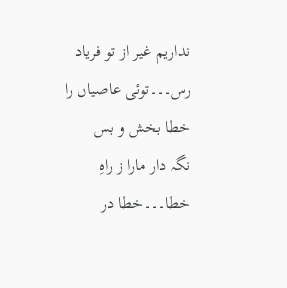نداریم غیر از تو فریاد رس۔۔۔توئی عاصیاں را خطا بخش و بس
نگہ دار مارا ز راہِ خطا۔۔۔خطا در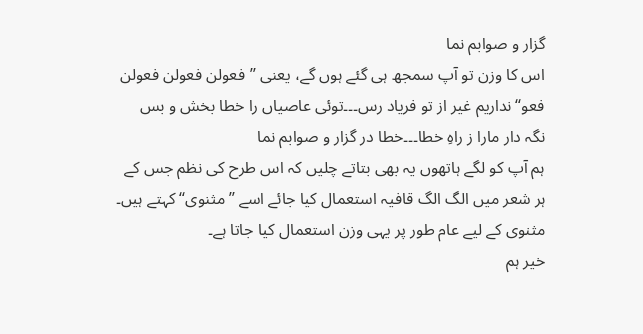گزار و صوابم نما
اس کا وزن تو آپ سمجھ ہی گئے ہوں گے، یعنی ’’فعولن فعولن فعولن فعو‘‘نداریم غیر از تو فریاد رس۔۔۔توئی عاصیاں را خطا بخش و بس
نگہ دار مارا ز راہِ خطا۔۔۔خطا در گزار و صوابم نما
ہم آپ کو لگے ہاتھوں یہ بھی بتاتے چلیں کہ اس طرح کی نظم جس کے ہر شعر میں الگ الگ قافیہ استعمال کیا جائے اسے ’’مثنوی‘‘ کہتے ہیں۔ مثنوی کے لیے عام طور پر یہی وزن استعمال کیا جاتا ہے۔
خیر ہم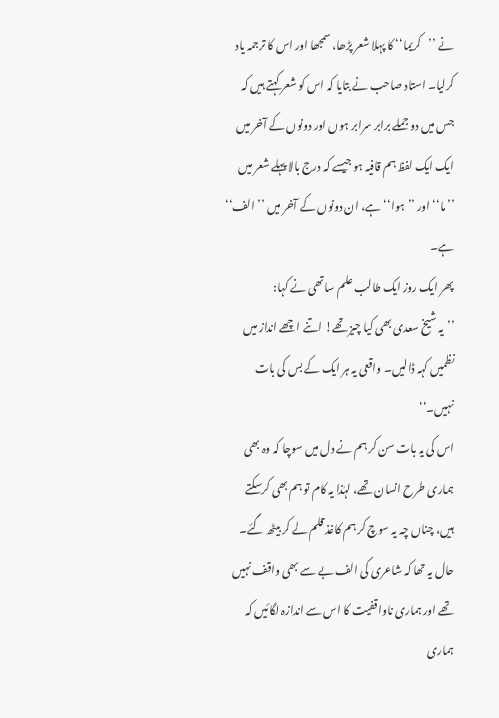نے ’’کریما‘‘ کا پہلا شعر پڑھا، سمجھا اور اس کا ترجمہ یاد کرلیا۔ استاد صاحب نے بتایا کہ اس کو شعر کہتے ہیں کہ جس میں دو جملے برابر سرابر ہوں اور دونوں کے آخر میں ایک ایک لفظ ہم قافیہ ہو جیسے کہ درج بالا پہلے شعر میں ’’ما‘‘ اور ’’ہوا‘‘ ہے، ان دونوں کے آخر میں ’’الف‘‘ ہے۔
پھر ایک روز ایک طالب علم ساتھی نے کہا:
’’یہ شیخ سعدی بھی کیا چیز تھے! اتنے اچھے انداز میں نظمیں کہہ ڈالیں۔ واقعی یہ ہر ایک کے بس کی بات نہیں۔‘‘
اس کی یہ بات سن کر ہم نے دل میں سوچا کہ وہ بھی ہماری طرح انسان تھے، لہٰذا یہ کام تو ہم بھی کرسکتے ہیں، چناں چہ یہ سوچ کر ہم کاغذ قلم لے کر بیٹھ گئے۔ حال یہ تھا کہ شاعری کی الف بے سے بھی واقف نہیں تھے اور ہماری ناواقفیت کا اس سے اندازہ لگائیں کہ ہماری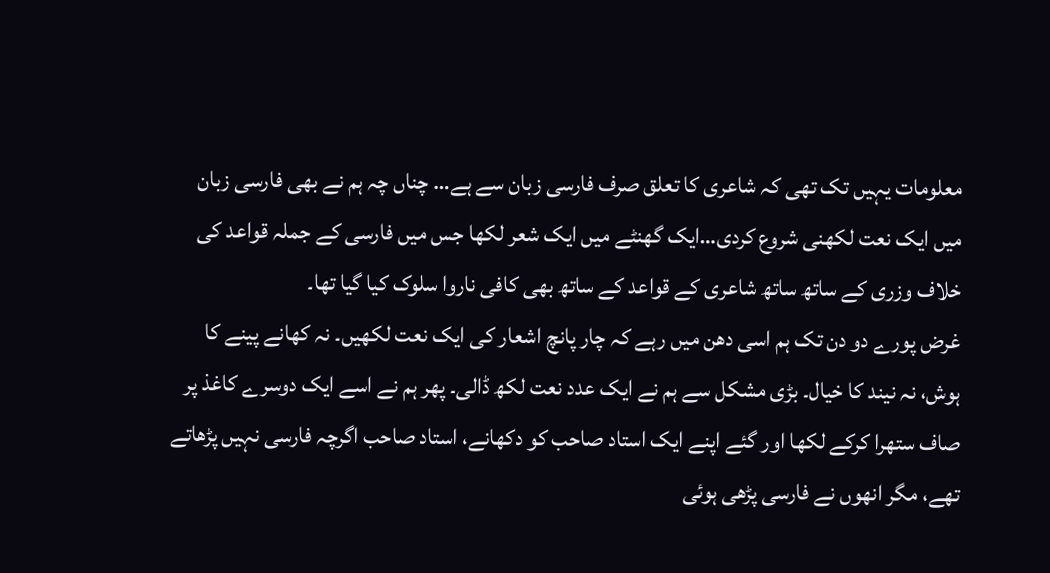معلومات یہیں تک تھی کہ شاعری کا تعلق صرف فارسی زبان سے ہے… چناں چہ ہم نے بھی فارسی زبان میں ایک نعت لکھنی شروع کردی…ایک گھنٹے میں ایک شعر لکھا جس میں فارسی کے جملہ قواعد کی خلاف وزری کے ساتھ ساتھ شاعری کے قواعد کے ساتھ بھی کافی ناروا سلوک کیا گیا تھا۔
غرض پورے دو دن تک ہم اسی دھن میں رہے کہ چار پانچ اشعار کی ایک نعت لکھیں۔ نہ کھانے پینے کا ہوش، نہ نیند کا خیال۔ بڑی مشکل سے ہم نے ایک عدد نعت لکھ ڈالی۔ پھر ہم نے اسے ایک دوسرے کاغذ پر صاف ستھرا کرکے لکھا اور گئے اپنے ایک استاد صاحب کو دکھانے، استاد صاحب اگرچہ فارسی نہیں پڑھاتے تھے، مگر انھوں نے فارسی پڑھی ہوئی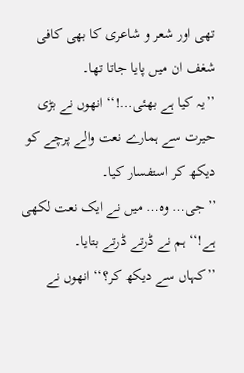تھی اور شعر و شاعری کا بھی کافی شغف ان میں پایا جاتا تھا۔
’’یہ کیا ہے بھئی…!‘‘ انھوں نے بڑی حیرت سے ہمارے نعت والے پرچے کو دیکھ کر استفسار کیا۔
’’جی… وہ… میں نے ایک نعت لکھی ہے!‘‘ ہم نے ڈرتے ڈرتے بتایا۔
’’کہاں سے دیکھ کر؟‘‘ انھوں نے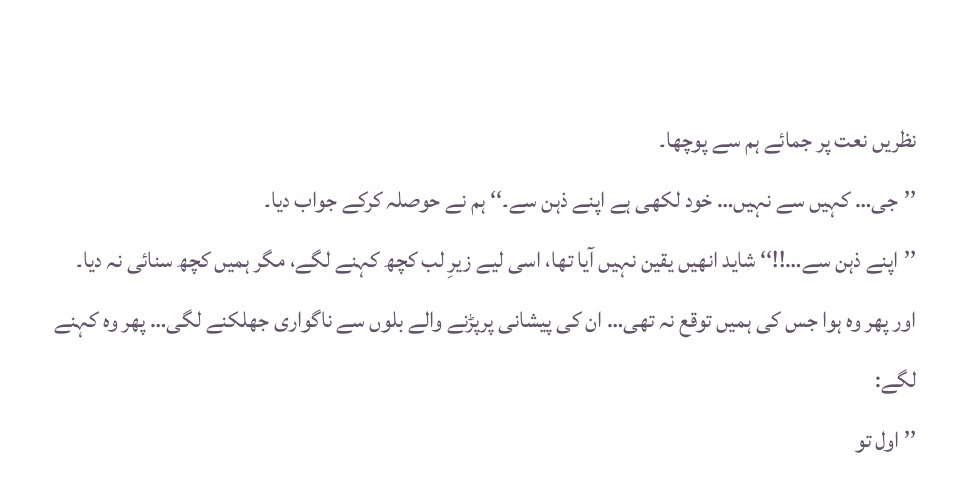نظریں نعت پر جمائے ہم سے پوچھا۔
’’جی… کہیں سے نہیں… خود لکھی ہے اپنے ذہن سے۔‘‘ ہم نے حوصلہ کرکے جواب دیا۔
’’اپنے ذہن سے…!!‘‘ شاید انھیں یقین نہیں آیا تھا، اسی لیے زیرِ لب کچھ کہنے لگے، مگر ہمیں کچھ سنائی نہ دیا۔
اور پھر وہ ہوا جس کی ہمیں توقع نہ تھی… ان کی پیشانی پرپڑنے والے بلوں سے ناگواری جھلکنے لگی… پھر وہ کہنے لگے:
’’اول تو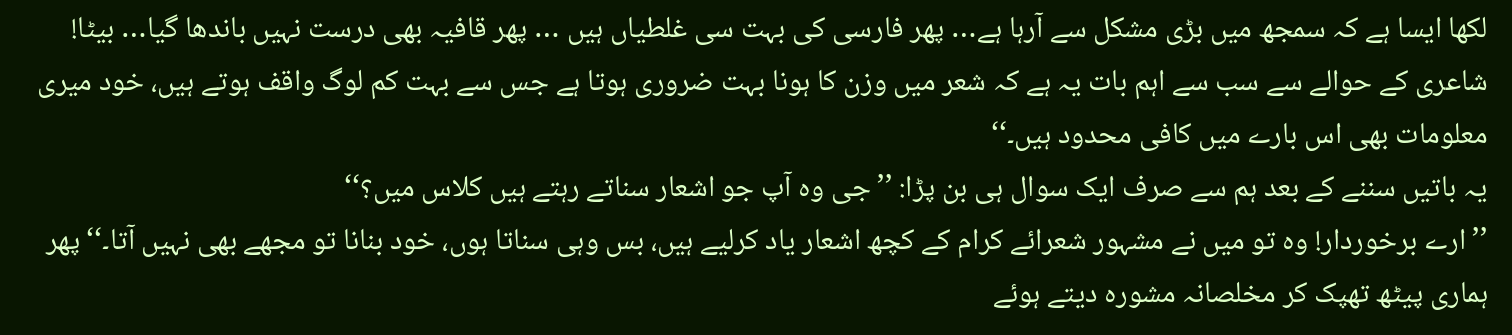لکھا ایسا ہے کہ سمجھ میں بڑی مشکل سے آرہا ہے… پھر فارسی کی بہت سی غلطیاں ہیں … پھر قافیہ بھی درست نہیں باندھا گیا… بیٹا! شاعری کے حوالے سے سب سے اہم بات یہ ہے کہ شعر میں وزن کا ہونا بہت ضروری ہوتا ہے جس سے بہت کم لوگ واقف ہوتے ہیں، خود میری معلومات بھی اس بارے میں کافی محدود ہیں۔‘‘
یہ باتیں سننے کے بعد ہم سے صرف ایک سوال ہی بن پڑا: ’’جی وہ آپ جو اشعار سناتے رہتے ہیں کلاس میں؟‘‘
’’ارے برخوردار! وہ تو میں نے مشہور شعرائے کرام کے کچھ اشعار یاد کرلیے ہیں، بس وہی سناتا ہوں، خود بنانا تو مجھے بھی نہیں آتا۔‘‘ پھر ہماری پیٹھ تھپک کر مخلصانہ مشورہ دیتے ہوئے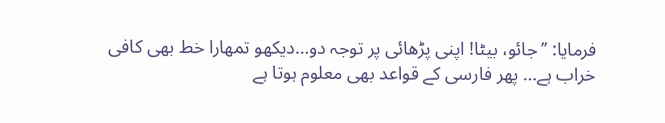فرمایا: ’’جائو، بیٹا! اپنی پڑھائی پر توجہ دو…دیکھو تمھارا خط بھی کافی خراب ہے… پھر فارسی کے قواعد بھی معلوم ہوتا ہے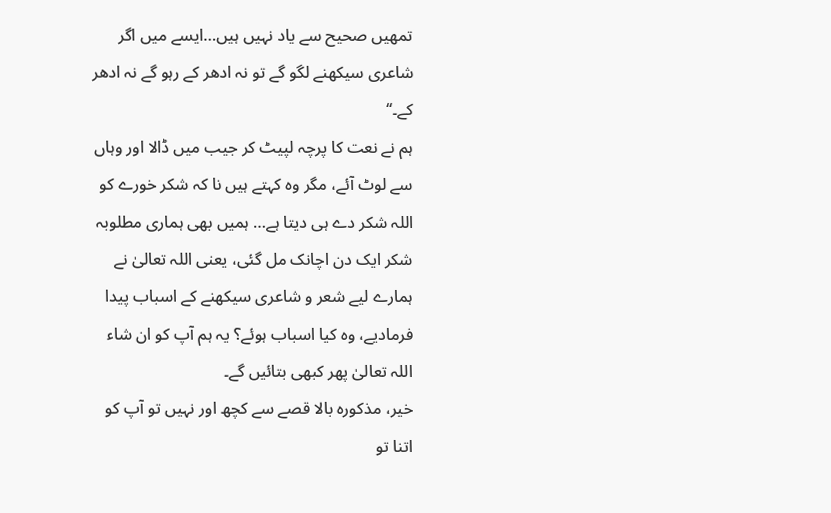تمھیں صحیح سے یاد نہیں ہیں…ایسے میں اگر شاعری سیکھنے لگو گے تو نہ ادھر کے رہو گے نہ ادھر کے۔‘‘
ہم نے نعت کا پرچہ لپیٹ کر جیب میں ڈالا اور وہاں سے لوٹ آئے، مگر وہ کہتے ہیں نا کہ شکر خورے کو اللہ شکر دے ہی دیتا ہے… ہمیں بھی ہماری مطلوبہ شکر ایک دن اچانک مل گئی، یعنی اللہ تعالیٰ نے ہمارے لیے شعر و شاعری سیکھنے کے اسباب پیدا فرمادیے، وہ کیا اسباب ہوئے؟ یہ ہم آپ کو ان شاء اللہ تعالیٰ پھر کبھی بتائیں گے۔
خیر، مذکورہ بالا قصے سے کچھ اور نہیں تو آپ کو اتنا تو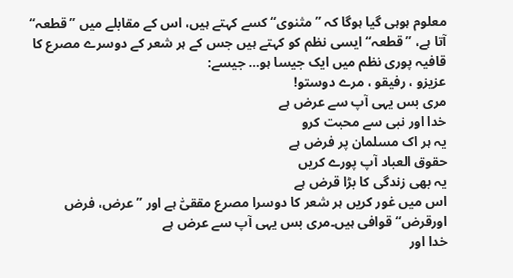معلوم ہوہی گیا ہوگا کہ ’’مثنوی‘‘ کسے کہتے ہیں، اس کے مقابلے میں ’’قطعہ‘‘ آتا ہے، ’’قطعہ‘‘ ایسی نظم کو کہتے ہیں جس کے ہر شعر کے دوسرے مصرع کا قافیہ پوری نظم میں ایک جیسا ہو… جیسے:
عزیزو ، رفیقو ، مرے دوستو!
مری بس یہی آپ سے عرض ہے
خدا اور نبی سے محبت کرو
یہ ہر اک مسلمان پر فرض ہے
حقوق العباد آپ پورے کریں
یہ بھی زندگی کا بڑا قرض ہے
اس میں غور کریں ہر شعر کا دوسرا مصرع مققیّٰ ہے اور ’’عرض، فرض اورقرض‘‘ قوافی ہیں۔مری بس یہی آپ سے عرض ہے
خدا اور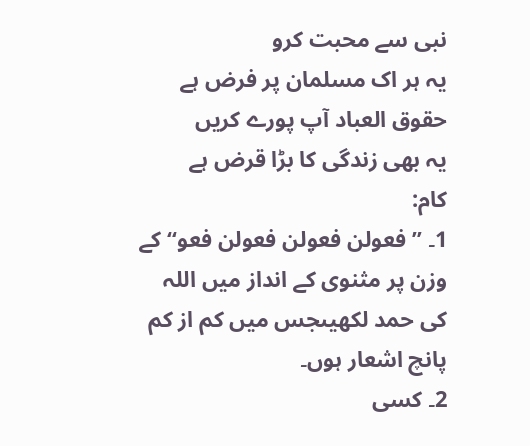نبی سے محبت کرو
یہ ہر اک مسلمان پر فرض ہے
حقوق العباد آپ پورے کریں
یہ بھی زندگی کا بڑا قرض ہے
کام:
1۔ ’’فعولن فعولن فعولن فعو‘‘ کے وزن پر مثنوی کے انداز میں اللہ کی حمد لکھیںجس میں کم از کم پانچ اشعار ہوں۔
2۔ کسی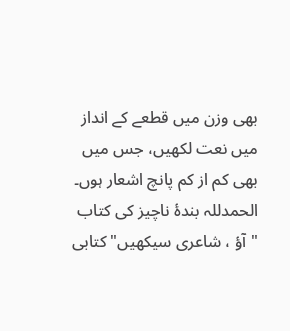بھی وزن میں قطعے کے انداز میں نعت لکھیں، جس میں بھی کم از کم پانچ اشعار ہوں۔
الحمدللہ بندۂ ناچیز کی کتاب "آؤ ، شاعری سیکھیں" کتابی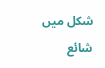شکل میں شائع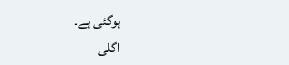ہوگئی ہے۔
اگلی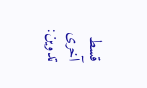قسط
آخری تدوین: